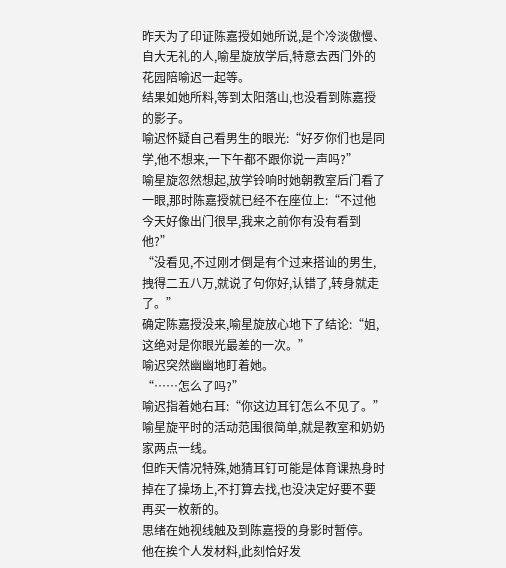昨天为了印证陈嘉授如她所说,是个冷淡傲慢、自大无礼的人,喻星旋放学后,特意去西门外的花园陪喻迟一起等。
结果如她所料,等到太阳落山,也没看到陈嘉授的影子。
喻迟怀疑自己看男生的眼光:“好歹你们也是同学,他不想来,一下午都不跟你说一声吗?”
喻星旋忽然想起,放学铃响时她朝教室后门看了一眼,那时陈嘉授就已经不在座位上:“不过他今天好像出门很早,我来之前你有没有看到他?”
“没看见,不过刚才倒是有个过来搭讪的男生,拽得二五八万,就说了句你好,认错了,转身就走了。”
确定陈嘉授没来,喻星旋放心地下了结论:“姐,这绝对是你眼光最差的一次。”
喻迟突然幽幽地盯着她。
“……怎么了吗?”
喻迟指着她右耳:“你这边耳钉怎么不见了。”
喻星旋平时的活动范围很简单,就是教室和奶奶家两点一线。
但昨天情况特殊,她猜耳钉可能是体育课热身时掉在了操场上,不打算去找,也没决定好要不要再买一枚新的。
思绪在她视线触及到陈嘉授的身影时暂停。
他在挨个人发材料,此刻恰好发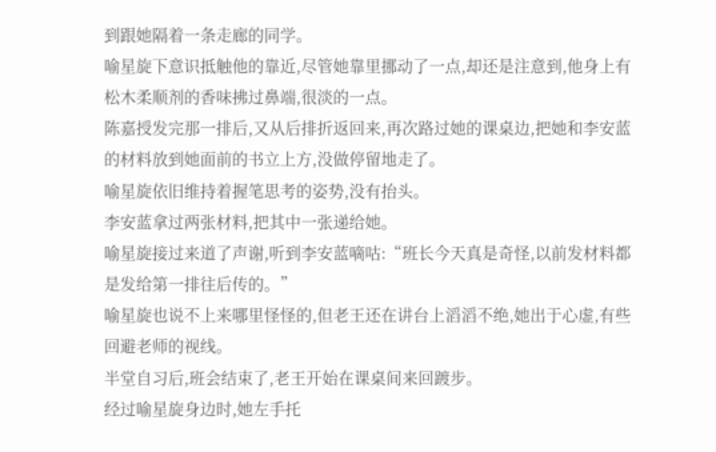到跟她隔着一条走廊的同学。
喻星旋下意识抵触他的靠近,尽管她靠里挪动了一点,却还是注意到,他身上有松木柔顺剂的香味拂过鼻端,很淡的一点。
陈嘉授发完那一排后,又从后排折返回来,再次路过她的课桌边,把她和李安蓝的材料放到她面前的书立上方,没做停留地走了。
喻星旋依旧维持着握笔思考的姿势,没有抬头。
李安蓝拿过两张材料,把其中一张递给她。
喻星旋接过来道了声谢,听到李安蓝嘀咕:“班长今天真是奇怪,以前发材料都是发给第一排往后传的。”
喻星旋也说不上来哪里怪怪的,但老王还在讲台上滔滔不绝,她出于心虚,有些回避老师的视线。
半堂自习后,班会结束了,老王开始在课桌间来回踱步。
经过喻星旋身边时,她左手托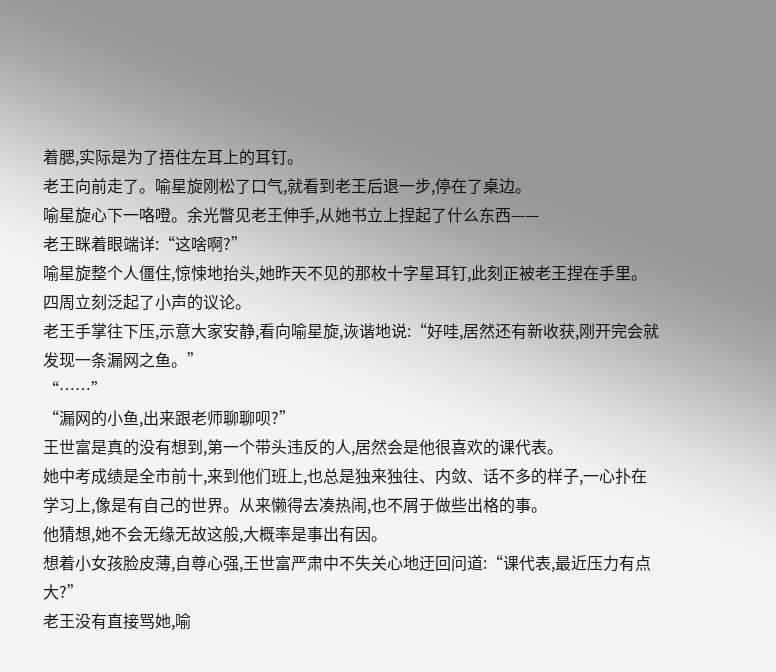着腮,实际是为了捂住左耳上的耳钉。
老王向前走了。喻星旋刚松了口气,就看到老王后退一步,停在了桌边。
喻星旋心下一咯噔。余光瞥见老王伸手,从她书立上捏起了什么东西——
老王眯着眼端详:“这啥啊?”
喻星旋整个人僵住,惊悚地抬头,她昨天不见的那枚十字星耳钉,此刻正被老王捏在手里。
四周立刻泛起了小声的议论。
老王手掌往下压,示意大家安静,看向喻星旋,诙谐地说:“好哇,居然还有新收获,刚开完会就发现一条漏网之鱼。”
“……”
“漏网的小鱼,出来跟老师聊聊呗?”
王世富是真的没有想到,第一个带头违反的人,居然会是他很喜欢的课代表。
她中考成绩是全市前十,来到他们班上,也总是独来独往、内敛、话不多的样子,一心扑在学习上,像是有自己的世界。从来懒得去凑热闹,也不屑于做些出格的事。
他猜想,她不会无缘无故这般,大概率是事出有因。
想着小女孩脸皮薄,自尊心强,王世富严肃中不失关心地迂回问道:“课代表,最近压力有点大?”
老王没有直接骂她,喻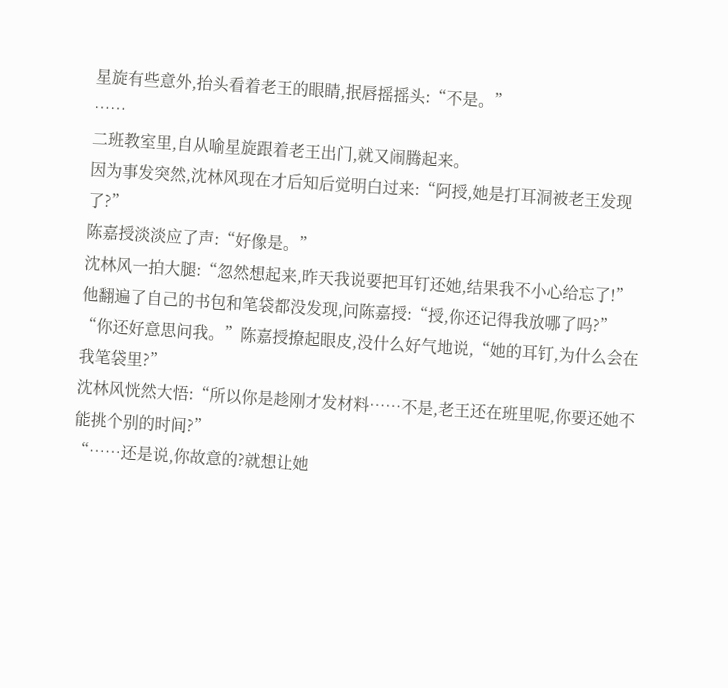星旋有些意外,抬头看着老王的眼睛,抿唇摇摇头:“不是。”
……
二班教室里,自从喻星旋跟着老王出门,就又闹腾起来。
因为事发突然,沈林风现在才后知后觉明白过来:“阿授,她是打耳洞被老王发现了?”
陈嘉授淡淡应了声:“好像是。”
沈林风一拍大腿:“忽然想起来,昨天我说要把耳钉还她,结果我不小心给忘了!”
他翻遍了自己的书包和笔袋都没发现,问陈嘉授:“授,你还记得我放哪了吗?”
“你还好意思问我。”陈嘉授撩起眼皮,没什么好气地说,“她的耳钉,为什么会在我笔袋里?”
沈林风恍然大悟:“所以你是趁刚才发材料……不是,老王还在班里呢,你要还她不能挑个别的时间?”
“……还是说,你故意的?就想让她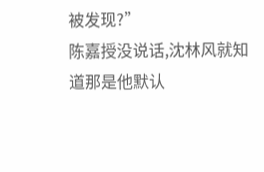被发现?”
陈嘉授没说话,沈林风就知道那是他默认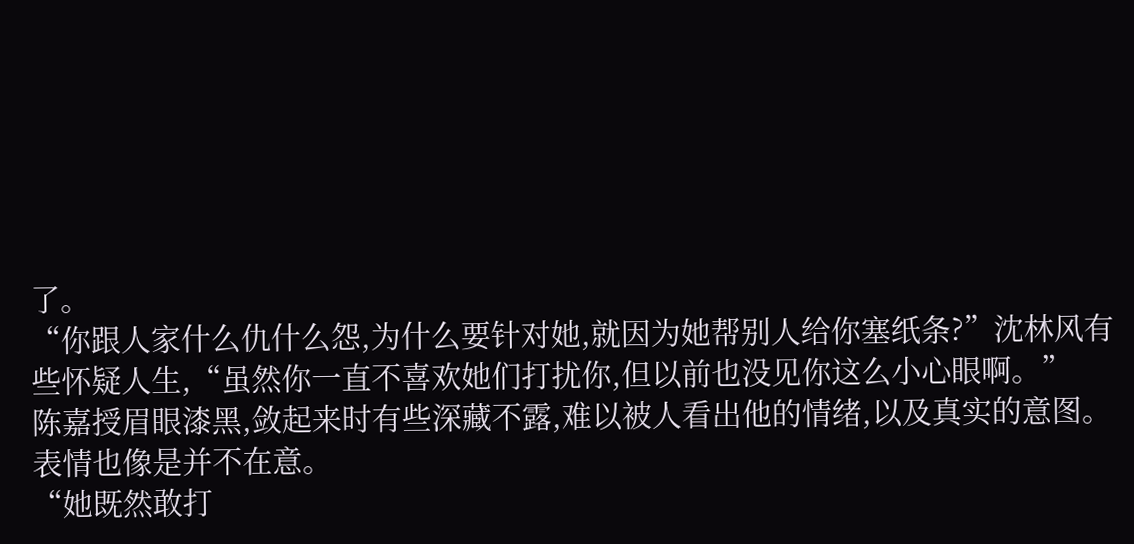了。
“你跟人家什么仇什么怨,为什么要针对她,就因为她帮别人给你塞纸条?”沈林风有些怀疑人生,“虽然你一直不喜欢她们打扰你,但以前也没见你这么小心眼啊。”
陈嘉授眉眼漆黑,敛起来时有些深藏不露,难以被人看出他的情绪,以及真实的意图。
表情也像是并不在意。
“她既然敢打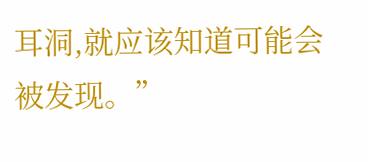耳洞,就应该知道可能会被发现。”